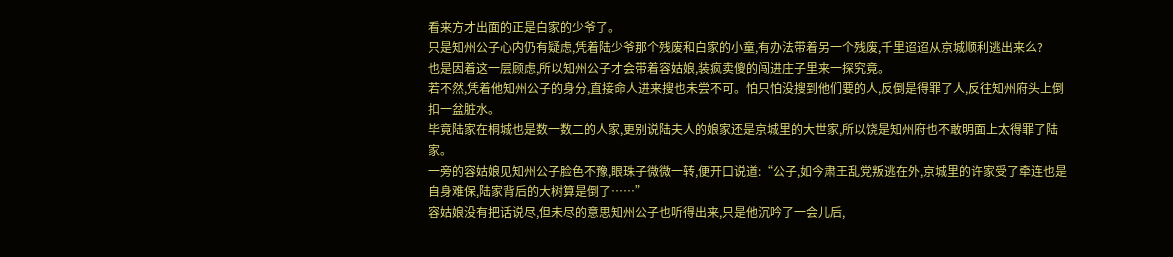看来方才出面的正是白家的少爷了。
只是知州公子心内仍有疑虑,凭着陆少爷那个残废和白家的小童,有办法带着另一个残废,千里迢迢从京城顺利逃出来么?
也是因着这一层顾虑,所以知州公子才会带着容姑娘,装疯卖傻的闯进庄子里来一探究竟。
若不然,凭着他知州公子的身分,直接命人进来搜也未尝不可。怕只怕没搜到他们要的人,反倒是得罪了人,反往知州府头上倒扣一盆脏水。
毕竟陆家在桐城也是数一数二的人家,更别说陆夫人的娘家还是京城里的大世家,所以饶是知州府也不敢明面上太得罪了陆家。
一旁的容姑娘见知州公子脸色不豫,眼珠子微微一转,便开口说道:“公子,如今肃王乱党叛逃在外,京城里的许家受了牵连也是自身难保,陆家背后的大树算是倒了……”
容姑娘没有把话说尽,但未尽的意思知州公子也听得出来,只是他沉吟了一会儿后,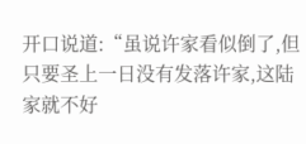开口说道:“虽说许家看似倒了,但只要圣上一日没有发落许家,这陆家就不好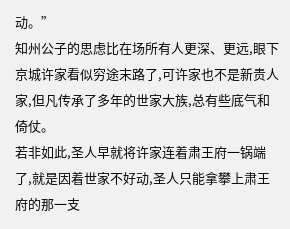动。”
知州公子的思虑比在场所有人更深、更远,眼下京城许家看似穷途末路了,可许家也不是新贵人家,但凡传承了多年的世家大族,总有些底气和倚仗。
若非如此,圣人早就将许家连着肃王府一锅端了,就是因着世家不好动,圣人只能拿攀上肃王府的那一支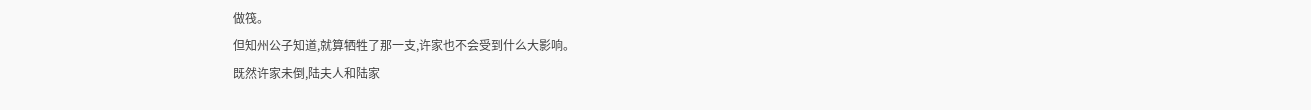做筏。
但知州公子知道,就算牺牲了那一支,许家也不会受到什么大影响。
既然许家未倒,陆夫人和陆家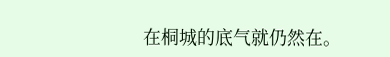在桐城的底气就仍然在。